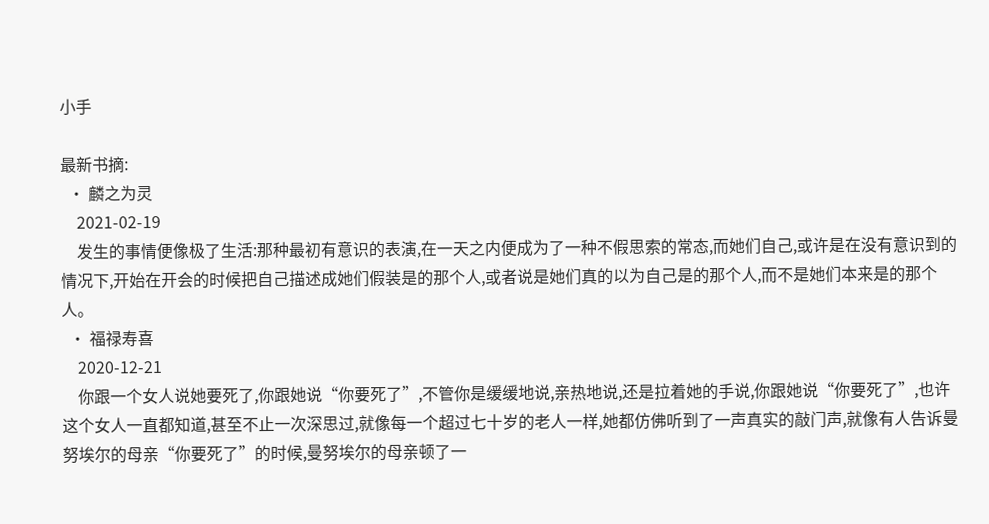小手

最新书摘:
  • 麟之为灵
    2021-02-19
    发生的事情便像极了生活:那种最初有意识的表演,在一天之内便成为了一种不假思索的常态,而她们自己,或许是在没有意识到的情况下,开始在开会的时候把自己描述成她们假装是的那个人,或者说是她们真的以为自己是的那个人,而不是她们本来是的那个人。
  • 福禄寿喜
    2020-12-21
    你跟一个女人说她要死了,你跟她说“你要死了”,不管你是缓缓地说,亲热地说,还是拉着她的手说,你跟她说“你要死了”,也许这个女人一直都知道,甚至不止一次深思过,就像每一个超过七十岁的老人一样,她都仿佛听到了一声真实的敲门声,就像有人告诉曼努埃尔的母亲“你要死了”的时候,曼努埃尔的母亲顿了一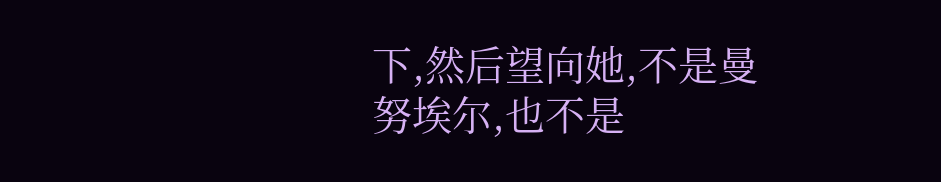下,然后望向她,不是曼努埃尔,也不是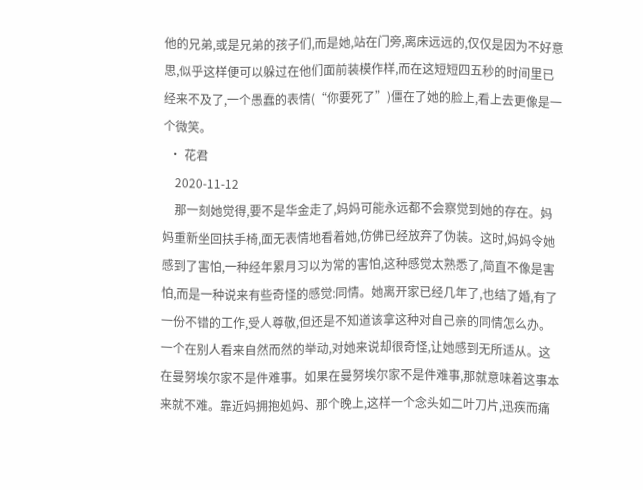他的兄弟,或是兄弟的孩子们,而是她,站在门旁,离床远远的,仅仅是因为不好意思,似乎这样便可以躲过在他们面前装模作样,而在这短短四五秒的时间里已经来不及了,一个愚蠢的表情(“你要死了”)僵在了她的脸上,看上去更像是一个微笑。
  • 花君
    2020-11-12
    那一刻她觉得,要不是华金走了,妈妈可能永远都不会察觉到她的存在。妈妈重新坐回扶手椅,面无表情地看着她,仿佛已经放弃了伪装。这时,妈妈令她感到了害怕,一种经年累月习以为常的害怕,这种感觉太熟悉了,简直不像是害怕,而是一种说来有些奇怪的感觉:同情。她离开家已经几年了,也结了婚,有了一份不错的工作,受人尊敬,但还是不知道该拿这种对自己亲的同情怎么办。一个在别人看来自然而然的举动,对她来说却很奇怪,让她感到无所适从。这在曼努埃尔家不是件难事。如果在曼努埃尔家不是件难事,那就意味着这事本来就不难。靠近妈拥抱処妈、那个晚上,这样一个念头如二叶刀片,迅疾而痛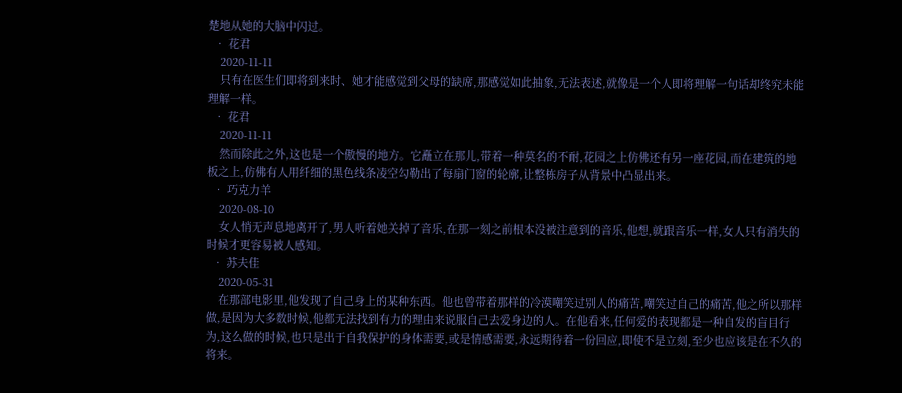楚地从她的大脑中闪过。
  • 花君
    2020-11-11
    只有在医生们即将到来时、她才能感觉到父母的缺席,那感觉如此抽象,无法表述,就像是一个人即将理解一句话却终究未能理解一样。
  • 花君
    2020-11-11
    然而除此之外,这也是一个傲慢的地方。它矗立在那儿,带着一种莫名的不耐,花园之上仿佛还有另一座花园,而在建筑的地板之上,仿佛有人用纤细的黑色线条凌空勾勒出了每扇门窗的轮廓,让整栋房子从背景中凸显出来。
  • 巧克力羊
    2020-08-10
    女人悄无声息地离开了,男人听着她关掉了音乐,在那一刻之前根本没被注意到的音乐,他想,就跟音乐一样,女人只有消失的时候才更容易被人感知。
  • 苏夫佳
    2020-05-31
    在那部电影里,他发现了自己身上的某种东西。他也曾带着那样的冷漠嘲笑过别人的痛苦,嘲笑过自己的痛苦,他之所以那样做,是因为大多数时候,他都无法找到有力的理由来说服自己去爱身边的人。在他看来,任何爱的表现都是一种自发的盲目行为,这么做的时候,也只是出于自我保护的身体需要,或是情感需要,永远期待着一份回应,即使不是立刻,至少也应该是在不久的将来。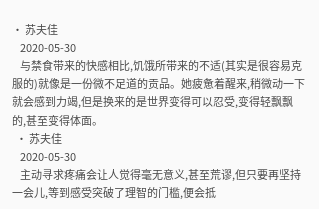• 苏夫佳
    2020-05-30
    与禁食带来的快感相比,饥饿所带来的不适(其实是很容易克服的)就像是一份微不足道的贡品。她疲惫着醒来,稍微动一下就会感到力竭,但是换来的是世界变得可以忍受,变得轻飘飘的,甚至变得体面。
  • 苏夫佳
    2020-05-30
    主动寻求疼痛会让人觉得毫无意义,甚至荒谬,但只要再坚持一会儿,等到感受突破了理智的门槛,便会抵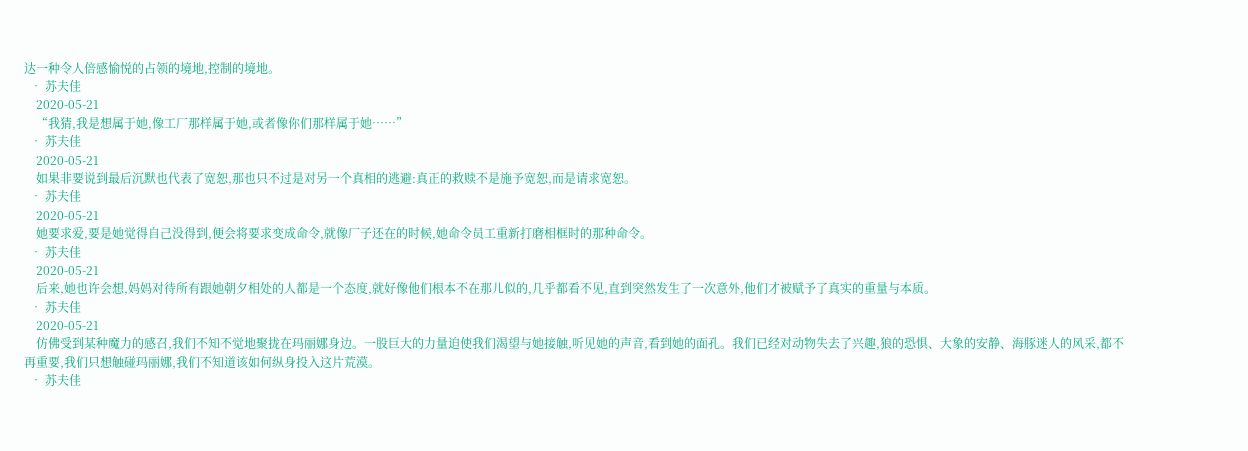达一种令人倍感愉悦的占领的境地,控制的境地。
  • 苏夫佳
    2020-05-21
    “我猜,我是想属于她,像工厂那样属于她,或者像你们那样属于她……”
  • 苏夫佳
    2020-05-21
    如果非要说到最后沉默也代表了宽恕,那也只不过是对另一个真相的逃避:真正的救赎不是施予宽恕,而是请求宽恕。
  • 苏夫佳
    2020-05-21
    她要求爱,要是她觉得自己没得到,便会将要求变成命令,就像厂子还在的时候,她命令员工重新打磨相框时的那种命令。
  • 苏夫佳
    2020-05-21
    后来,她也许会想,妈妈对待所有跟她朝夕相处的人都是一个态度,就好像他们根本不在那儿似的,几乎都看不见,直到突然发生了一次意外,他们才被赋予了真实的重量与本质。
  • 苏夫佳
    2020-05-21
    仿佛受到某种魔力的感召,我们不知不觉地聚拢在玛丽娜身边。一股巨大的力量迫使我们渴望与她接触,听见她的声音,看到她的面孔。我们已经对动物失去了兴趣,狼的恐惧、大象的安静、海豚迷人的风采,都不再重要,我们只想触碰玛丽娜,我们不知道该如何纵身投入这片荒漠。
  • 苏夫佳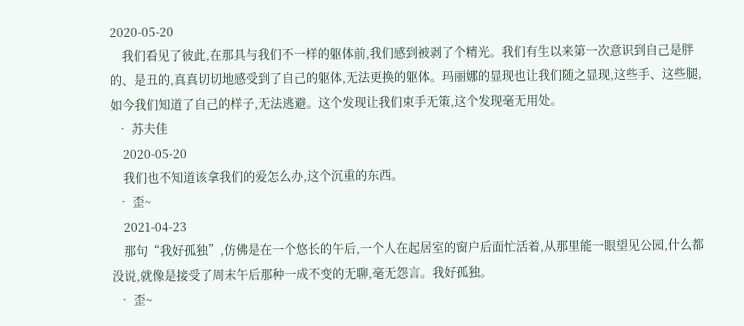2020-05-20
    我们看见了彼此,在那具与我们不一样的躯体前,我们感到被剥了个精光。我们有生以来第一次意识到自己是胖的、是丑的,真真切切地感受到了自己的躯体,无法更换的躯体。玛丽娜的显现也让我们随之显现,这些手、这些腿,如今我们知道了自己的样子,无法逃避。这个发现让我们束手无策,这个发现毫无用处。
  • 苏夫佳
    2020-05-20
    我们也不知道该拿我们的爱怎么办,这个沉重的东西。
  • 歪~
    2021-04-23
    那句“我好孤独”,仿佛是在一个悠长的午后,一个人在起居室的窗户后面忙活着,从那里能一眼望见公园,什么都没说,就像是接受了周末午后那种一成不变的无聊,毫无怨言。我好孤独。
  • 歪~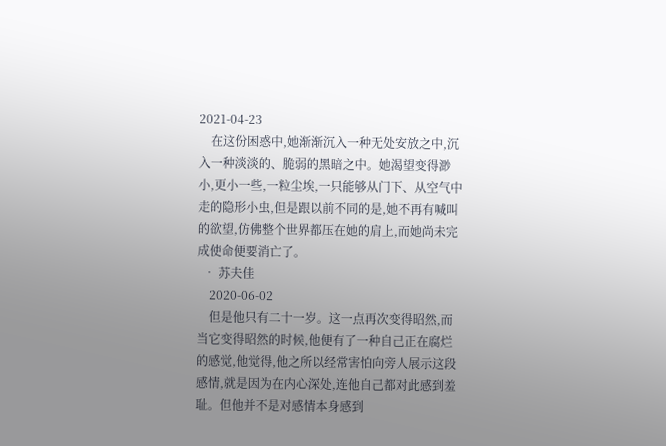2021-04-23
    在这份困惑中,她渐渐沉入一种无处安放之中,沉入一种淡淡的、脆弱的黑暗之中。她渴望变得渺小,更小一些,一粒尘埃,一只能够从门下、从空气中走的隐形小虫,但是跟以前不同的是,她不再有喊叫的欲望,仿佛整个世界都压在她的肩上,而她尚未完成使命便要消亡了。
  • 苏夫佳
    2020-06-02
    但是他只有二十一岁。这一点再次变得昭然,而当它变得昭然的时候,他便有了一种自己正在腐烂的感觉,他觉得,他之所以经常害怕向旁人展示这段感情,就是因为在内心深处,连他自己都对此感到羞耻。但他并不是对感情本身感到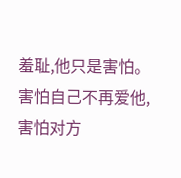羞耻,他只是害怕。害怕自己不再爱他,害怕对方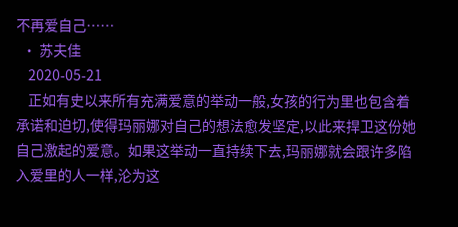不再爱自己……
  • 苏夫佳
    2020-05-21
    正如有史以来所有充满爱意的举动一般,女孩的行为里也包含着承诺和迫切,使得玛丽娜对自己的想法愈发坚定,以此来捍卫这份她自己激起的爱意。如果这举动一直持续下去,玛丽娜就会跟许多陷入爱里的人一样,沦为这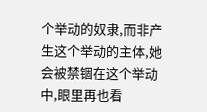个举动的奴隶,而非产生这个举动的主体,她会被禁锢在这个举动中,眼里再也看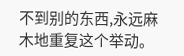不到别的东西,永远麻木地重复这个举动。